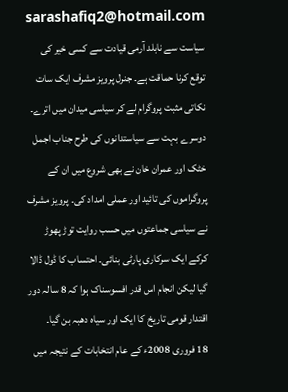sarashafiq2@hotmail.com
سیاست سے نابلد آرمی قیادت سے کسی خیر کی توقع کرنا حماقت ہے۔ جنرل پرویز مشرف ایک سات نکاتی مثبت پروگرام لے کر سیاسی میدان میں اترے۔ دوسرے بہت سے سیاستدانوں کی طرح جناب اجمل خٹک اور عمران خان نے بھی شروع میں ان کے پروگراموں کی تائید اور عملی امداد کی۔ پرویز مشرف نے سیاسی جماعتوں میں حسب روایت توڑ پھوڑ کرکے ایک سرکاری پارٹی بنائی۔ احتساب کا ڈول ڈالا گیا لیکن انجام اس قدر افسوسناک ہوا کہ 8 سالہ دور اقتدار قومی تاریخ کا ایک اور سیاہ دھبہ بن گیا۔
18 فروری 2008ء کے عام انتخابات کے نتیجہ میں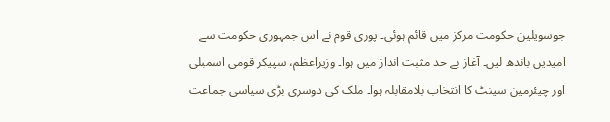جوسویلین حکومت مرکز میں قائم ہوئی۔ پوری قوم نے اس جمہوری حکومت سے امیدیں باندھ لیں۔ آغاز بے حد مثبت انداز میں ہوا۔ وزیراعظم، سپیکر قومی اسمبلی اور چیئرمین سینٹ کا انتخاب بلامقابلہ ہوا۔ ملک کی دوسری بڑی سیاسی جماعت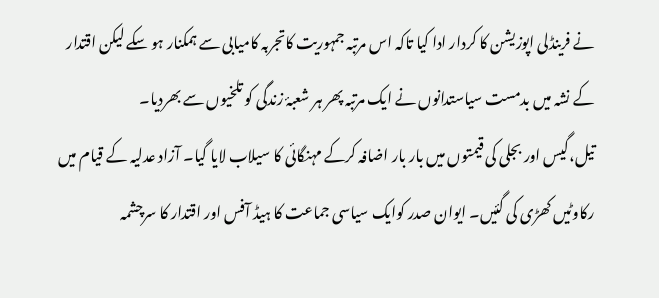نے فرینڈلی اپوزیشن کا کردار ادا کیا تاکہ اس مرتبہ جمہوریت کاتجربہ کامیابی سے ہمکنار ہو سکے لیکن اقتدار کے نشہ میں بدمست سیاستدانوں نے ایک مرتبہ پھر ہر شعبۂ زندگی کو تلخیوں سے بھردیا۔
تیل،گیس اور بجلی کی قیمتوں میں بار بار اضافہ کرکے مہنگائی کا سیلاب لایا گیا۔ آزاد عدلیہ کے قیام میں رکاوٹیں کھڑی کی گئیں۔ ایوان صدر کوایک سیاسی جماعت کا ہیڈ آفس اور اقتدار کا سرچشمہ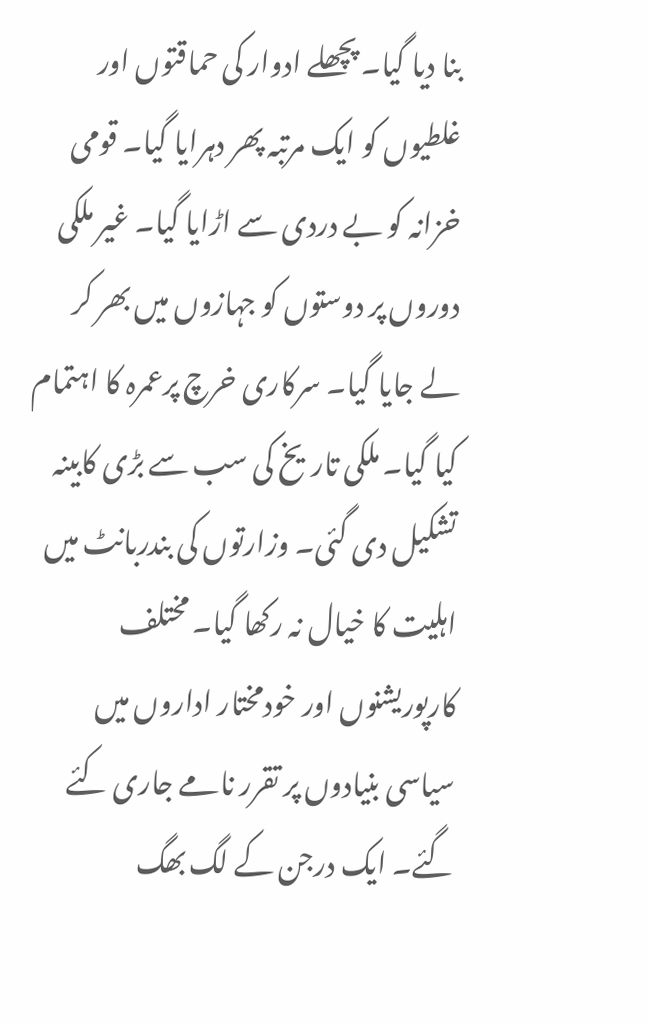بنا دیا گیا۔ پچھلے ادوار کی حماقتوں اور غلطیوں کو ایک مرتبہ پھر دہرایا گیا۔ قومی خزانہ کو بے دردی سے اڑایا گیا۔ غیر ملکی دوروں پر دوستوں کو جہازوں میں بھر کر لے جایا گیا۔ سرکاری خرچ پرعمرہ کا اہتمام کیا گیا۔ ملکی تاریخ کی سب سے بڑی کابینہ تشکیل دی گئی۔ وزارتوں کی بندربانٹ میں اہلیت کا خیال نہ رکھا گیا۔ مختلف کارپوریشنوں اور خودمختار اداروں میں سیاسی بنیادوں پر تقرر نامے جاری کئے گئے۔ ایک درجن کے لگ بھگ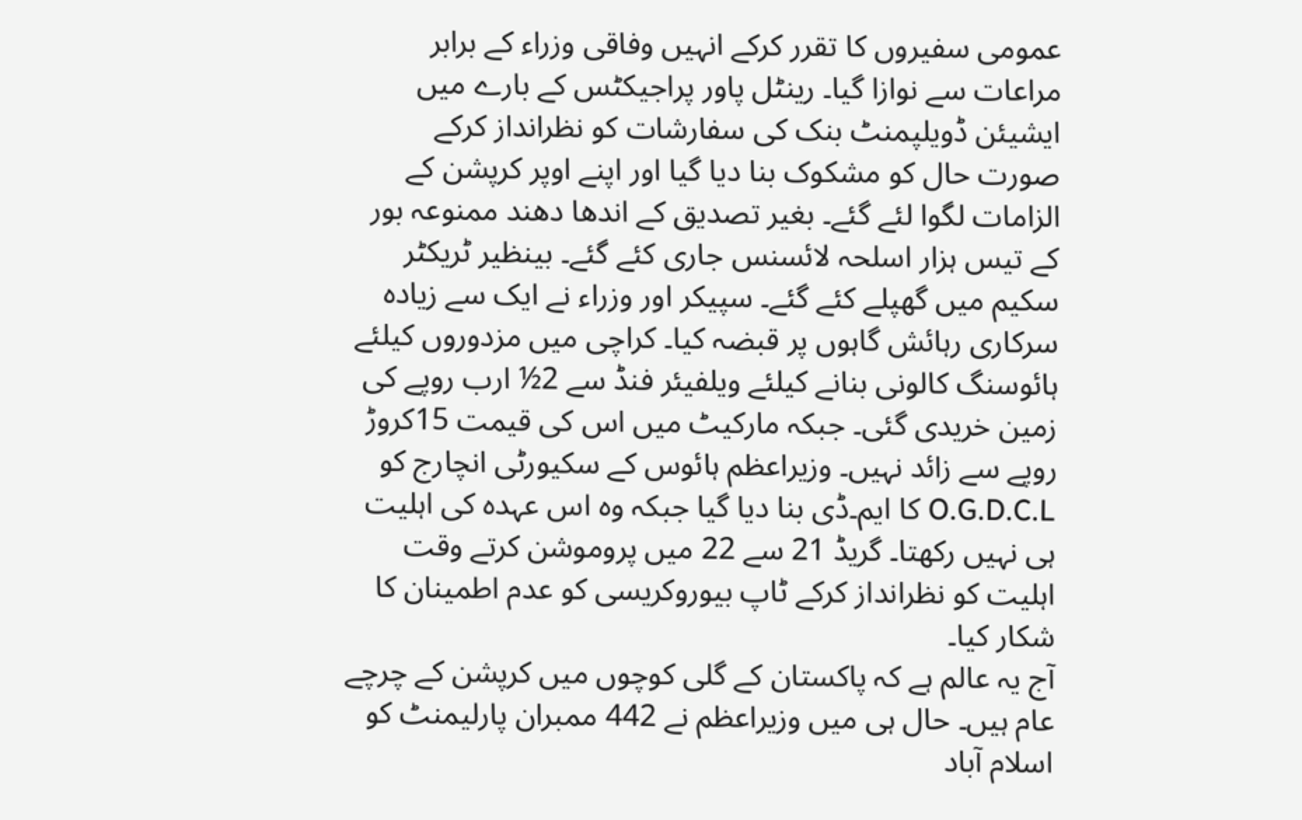عمومی سفیروں کا تقرر کرکے انہیں وفاقی وزراء کے برابر مراعات سے نوازا گیا۔ رینٹل پاور پراجیکٹس کے بارے میں ایشیئن ڈویلپمنٹ بنک کی سفارشات کو نظرانداز کرکے صورت حال کو مشکوک بنا دیا گیا اور اپنے اوپر کرپشن کے الزامات لگوا لئے گئے۔ بغیر تصدیق کے اندھا دھند ممنوعہ بور کے تیس ہزار اسلحہ لائسنس جاری کئے گئے۔ بینظیر ٹریکٹر سکیم میں گھپلے کئے گئے۔ سپیکر اور وزراء نے ایک سے زیادہ سرکاری رہائش گاہوں پر قبضہ کیا۔ کراچی میں مزدوروں کیلئے ہائوسنگ کالونی بنانے کیلئے ویلفیئر فنڈ سے 2½ ارب روپے کی زمین خریدی گئی۔ جبکہ مارکیٹ میں اس کی قیمت 15کروڑ روپے سے زائد نہیں۔ وزیراعظم ہائوس کے سکیورٹی انچارج کو O.G.D.C.L کا ایم۔ڈی بنا دیا گیا جبکہ وہ اس عہدہ کی اہلیت ہی نہیں رکھتا۔ گریڈ 21 سے 22 میں پروموشن کرتے وقت اہلیت کو نظرانداز کرکے ٹاپ بیوروکریسی کو عدم اطمینان کا شکار کیا۔
آج یہ عالم ہے کہ پاکستان کے گلی کوچوں میں کرپشن کے چرچے عام ہیں۔ حال ہی میں وزیراعظم نے 442 ممبران پارلیمنٹ کو اسلام آباد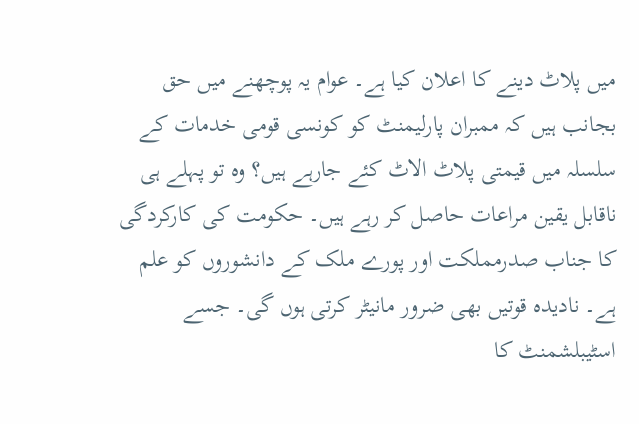میں پلاٹ دینے کا اعلان کیا ہے۔ عوام یہ پوچھنے میں حق بجانب ہیں کہ ممبران پارلیمنٹ کو کونسی قومی خدمات کے سلسلہ میں قیمتی پلاٹ الاٹ کئے جارہے ہیں؟ وہ تو پہلے ہی ناقابل یقین مراعات حاصل کر رہے ہیں۔ حکومت کی کارکردگی کا جناب صدرمملکت اور پورے ملک کے دانشوروں کو علم ہے۔ نادیدہ قوتیں بھی ضرور مانیٹر کرتی ہوں گی۔ جسے اسٹیبلشمنٹ کا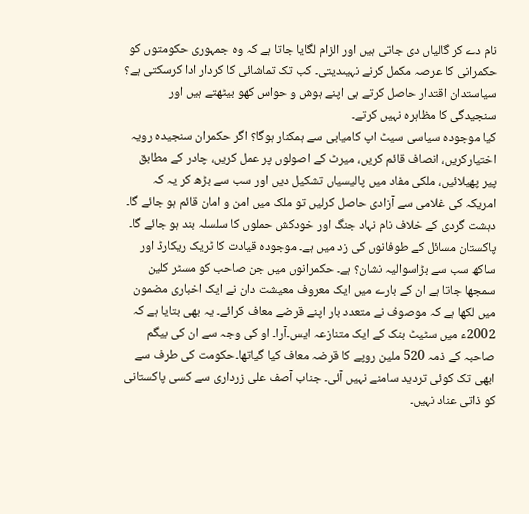نام دے کر گالیاں دی جاتی ہیں اور الزام لگایا جاتا ہے کہ وہ جمہوری حکومتوں کو حکمرانی کا عرصہ مکمل کرنے نہیںدیتی۔ کب تک تماشائی کا کردار ادا کرسکتی ہے؟ سیاستدان اقتدار حاصل کرتے ہی اپنے ہوش و حواس کھو بیٹھتے ہیں اور سنجیدگی کا مظاہرہ نہیں کرتے۔
کیا موجودہ سیاسی سیٹ اپ کامیابی سے ہمکنار ہوگا؟ اگر حکمران سنجیدہ رویہ اختیارکریں، انصاف قائم کریں، میرٹ کے اصولوں پر عمل کریں، چادر کے مطابق پیر پھیلائیں، ملکی مفاد میں پالیسیاں تشکیل دیں اور سب سے بڑھ کر یہ کہ امریکہ کی غلامی سے آزادی حاصل کرلیں تو ملک میں امن و امان قائم ہو جائے گا۔ دہشت گردی کے خلاف نام نہاد جنگ اور خودکش حملوں کا سلسلہ بند ہو جائے گا۔
پاکستان مسائل کے طوفانوں کی زد میں ہے۔ موجودہ قیادت کا ٹریک ریکارڈ اور ساکھ سب سے بڑاسوالیہ نشان؟ ہے۔ حکمرانوں میں جن صاحب کو مسٹر کلین سمجھا جاتا ہے ان کے بارے میں ایک معروف معیشت دان نے ایک اخباری مضمون میں لکھا ہے کہ موصوف نے متعدد بار اپنے قرضے معاف کرائے۔ یہ بھی بتایا ہے کہ 2002ء میں سٹیٹ بنک کے ایک متنازعہ ایس۔آرا۔ او کی وجہ سے ان کی بیگم صاحبہ کے ذمہ 520 ملین روپے کا قرضہ معاف کیا گیاتھا۔حکومت کی طرف سے ابھی تک کوئی تردید سامنے نہیں آئی۔ جناب آصف علی زرداری سے کسی پاکستانی کو ذاتی عناد نہیں۔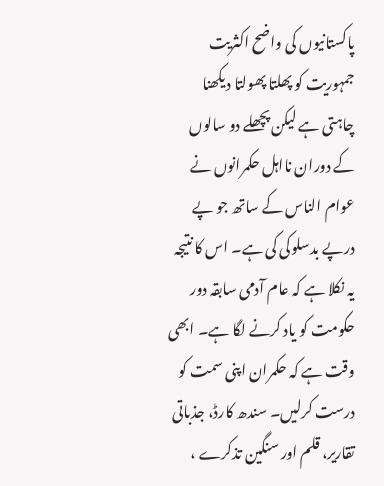پاکستانیوں کی واضح اکثریت جمہوریت کو پھلتا پھولتا دیکھنا چاہتی ہے لیکن پچھلے دو سالوں کے دوران نااہل حکمرانوں نے عوام الناس کے ساتھ جو پے درپے بدسلوکی کی ہے۔ اس کا نتیجہ یہ نکلا ہے کہ عام آدمی سابقہ دور حکومت کو یاد کرنے لگا ہے۔ ابھی وقت ہے کہ حکمران اپنی سمت کو درست کرلیں۔ سندھ کارڈ، جذباتی تقاریر، قلم اور سنگین تذکرے ،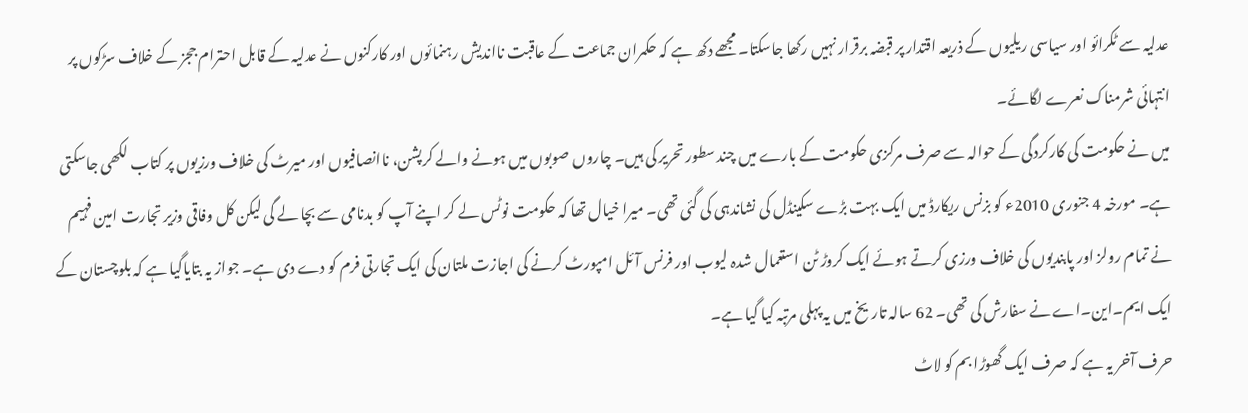عدلیہ سے ٹکرائو اور سیاسی ریلیوں کے ذریعہ اقتدار پر قبضہ برقرار نہیں رکھا جاسکتا۔ مجھے دکھ ہے کہ حکمران جماعت کے عاقبت نااندیش رہنمائوں اور کارکنوں نے عدلیہ کے قابل احترام ججز کے خلاف سڑکوں پر انتہائی شرمناک نعرے لگائے۔
میں نے حکومت کی کارکردگی کے حوالہ سے صرف مرکزی حکومت کے بارے میں چند سطور تحریر کی ہیں۔ چاروں صوبوں میں ہونے والے کرپشن، ناانصافیوں اور میرٹ کی خلاف ورزیوں پر کتاب لکھی جاسکتی ہے۔ مورخہ 4 جنوری 2010ء کو بزنس ریکارڈ میں ایک بہت بڑے سکینڈل کی نشاندہی کی گئی تھی۔ میرا خیال تھا کہ حکومت نوٹس لے کر اپنے آپ کو بدنامی سے بچا لے گی لیکن کل وفاقی وزیر تجارت امین فہیم نے تمام رولز اور پابندیوں کی خلاف ورزی کرتے ہوئے ایک کروڑ ٹن استعمال شدہ لیوب اور فرنس آئل امپورٹ کرنے کی اجازت ملتان کی ایک تجارتی فرم کو دے دی ہے۔ جواز یہ بتایاگیا ہے کہ بلوچستان کے ایک ایم۔این۔اے نے سفارش کی تھی۔ 62 سالہ تاریخ میں یہ پہلی مرتبہ کیا گیا ہے۔
حرف آخر یہ ہے کہ صرف ایک گھوڑا بم کو لاٹ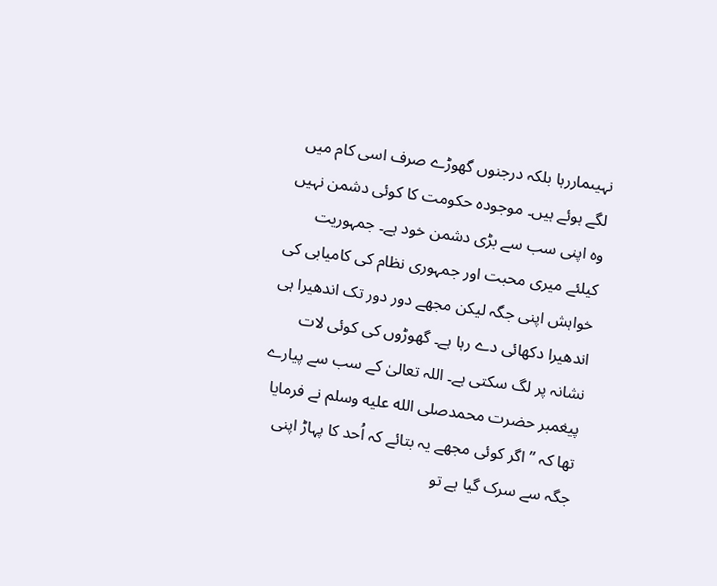نہیںماررہا بلکہ درجنوں گھوڑے صرف اسی کام میں لگے ہوئے ہیں۔ موجودہ حکومت کا کوئی دشمن نہیں وہ اپنی سب سے بڑی دشمن خود ہے۔ جمہوریت کیلئے میری محبت اور جمہوری نظام کی کامیابی کی خواہش اپنی جگہ لیکن مجھے دور دور تک اندھیرا ہی اندھیرا دکھائی دے رہا ہے۔ گھوڑوں کی کوئی لات نشانہ پر لگ سکتی ہے۔ اللہ تعالیٰ کے سب سے پیارے پیغمبر حضرت محمدصلى الله عليه وسلم نے فرمایا تھا کہ ’’اگر کوئی مجھے یہ بتائے کہ اُحد کا پہاڑ اپنی جگہ سے سرک گیا ہے تو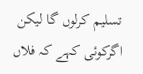تسلیم کرلوں گا لیکن اگرکوئی کہے کہ فلاں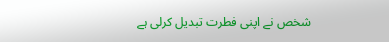شخص نے اپنی فطرت تبدیل کرلی ہے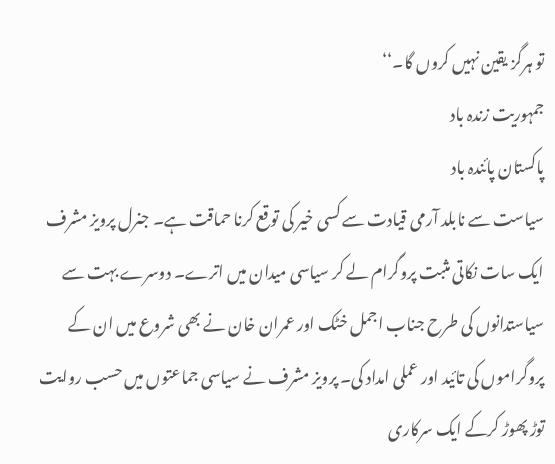تو ہرگز یقین نہیں کروں گا۔‘‘
جمہوریت زندہ باد
پاکستان پائندہ باد
سیاست سے نابلد آرمی قیادت سے کسی خیر کی توقع کرنا حماقت ہے۔ جنرل پرویز مشرف ایک سات نکاتی مثبت پروگرام لے کر سیاسی میدان میں اترے۔ دوسرے بہت سے سیاستدانوں کی طرح جناب اجمل خٹک اور عمران خان نے بھی شروع میں ان کے پروگراموں کی تائید اور عملی امداد کی۔ پرویز مشرف نے سیاسی جماعتوں میں حسب روایت توڑ پھوڑ کرکے ایک سرکاری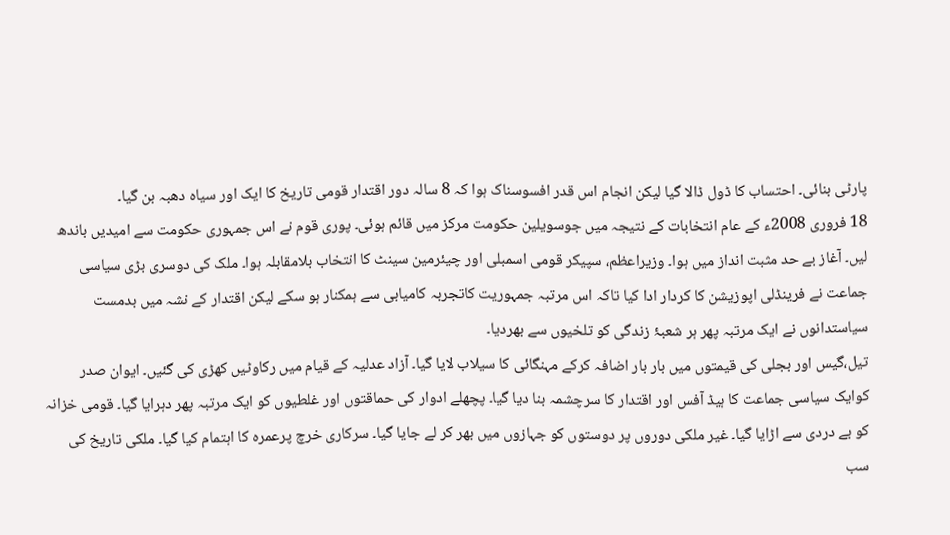پارٹی بنائی۔ احتساب کا ڈول ڈالا گیا لیکن انجام اس قدر افسوسناک ہوا کہ 8 سالہ دور اقتدار قومی تاریخ کا ایک اور سیاہ دھبہ بن گیا۔
18 فروری 2008ء کے عام انتخابات کے نتیجہ میں جوسویلین حکومت مرکز میں قائم ہوئی۔ پوری قوم نے اس جمہوری حکومت سے امیدیں باندھ لیں۔ آغاز بے حد مثبت انداز میں ہوا۔ وزیراعظم، سپیکر قومی اسمبلی اور چیئرمین سینٹ کا انتخاب بلامقابلہ ہوا۔ ملک کی دوسری بڑی سیاسی جماعت نے فرینڈلی اپوزیشن کا کردار ادا کیا تاکہ اس مرتبہ جمہوریت کاتجربہ کامیابی سے ہمکنار ہو سکے لیکن اقتدار کے نشہ میں بدمست سیاستدانوں نے ایک مرتبہ پھر ہر شعبۂ زندگی کو تلخیوں سے بھردیا۔
تیل،گیس اور بجلی کی قیمتوں میں بار بار اضافہ کرکے مہنگائی کا سیلاب لایا گیا۔ آزاد عدلیہ کے قیام میں رکاوٹیں کھڑی کی گئیں۔ ایوان صدر کوایک سیاسی جماعت کا ہیڈ آفس اور اقتدار کا سرچشمہ بنا دیا گیا۔ پچھلے ادوار کی حماقتوں اور غلطیوں کو ایک مرتبہ پھر دہرایا گیا۔ قومی خزانہ کو بے دردی سے اڑایا گیا۔ غیر ملکی دوروں پر دوستوں کو جہازوں میں بھر کر لے جایا گیا۔ سرکاری خرچ پرعمرہ کا اہتمام کیا گیا۔ ملکی تاریخ کی سب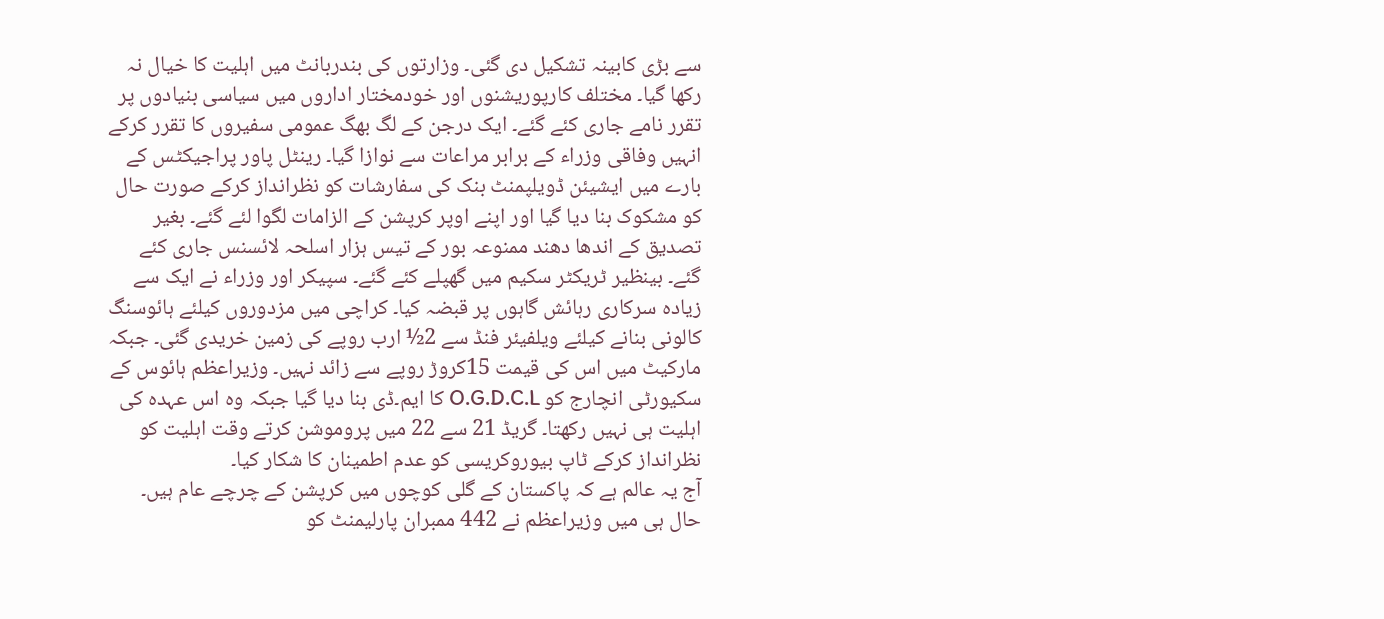سے بڑی کابینہ تشکیل دی گئی۔ وزارتوں کی بندربانٹ میں اہلیت کا خیال نہ رکھا گیا۔ مختلف کارپوریشنوں اور خودمختار اداروں میں سیاسی بنیادوں پر تقرر نامے جاری کئے گئے۔ ایک درجن کے لگ بھگ عمومی سفیروں کا تقرر کرکے انہیں وفاقی وزراء کے برابر مراعات سے نوازا گیا۔ رینٹل پاور پراجیکٹس کے بارے میں ایشیئن ڈویلپمنٹ بنک کی سفارشات کو نظرانداز کرکے صورت حال کو مشکوک بنا دیا گیا اور اپنے اوپر کرپشن کے الزامات لگوا لئے گئے۔ بغیر تصدیق کے اندھا دھند ممنوعہ بور کے تیس ہزار اسلحہ لائسنس جاری کئے گئے۔ بینظیر ٹریکٹر سکیم میں گھپلے کئے گئے۔ سپیکر اور وزراء نے ایک سے زیادہ سرکاری رہائش گاہوں پر قبضہ کیا۔ کراچی میں مزدوروں کیلئے ہائوسنگ کالونی بنانے کیلئے ویلفیئر فنڈ سے 2½ ارب روپے کی زمین خریدی گئی۔ جبکہ مارکیٹ میں اس کی قیمت 15کروڑ روپے سے زائد نہیں۔ وزیراعظم ہائوس کے سکیورٹی انچارج کو O.G.D.C.L کا ایم۔ڈی بنا دیا گیا جبکہ وہ اس عہدہ کی اہلیت ہی نہیں رکھتا۔ گریڈ 21 سے 22 میں پروموشن کرتے وقت اہلیت کو نظرانداز کرکے ٹاپ بیوروکریسی کو عدم اطمینان کا شکار کیا۔
آج یہ عالم ہے کہ پاکستان کے گلی کوچوں میں کرپشن کے چرچے عام ہیں۔ حال ہی میں وزیراعظم نے 442 ممبران پارلیمنٹ کو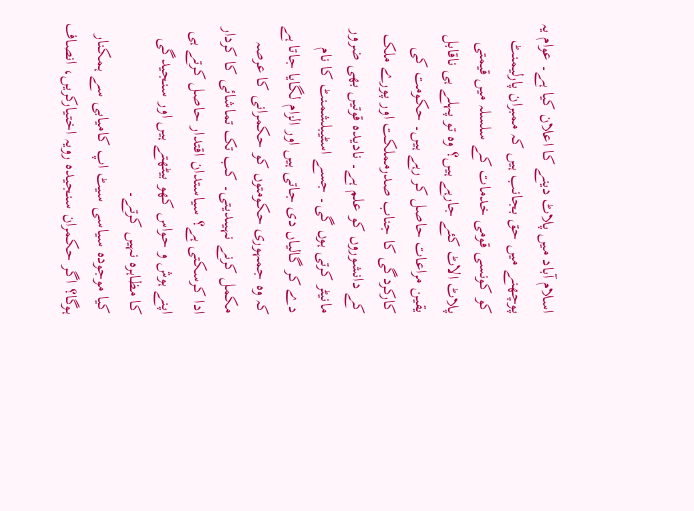اسلام آباد میں پلاٹ دینے کا اعلان کیا ہے۔ عوام یہ پوچھنے میں حق بجانب ہیں کہ ممبران پارلیمنٹ کو کونسی قومی خدمات کے سلسلہ میں قیمتی پلاٹ الاٹ کئے جارہے ہیں؟ وہ تو پہلے ہی ناقابل یقین مراعات حاصل کر رہے ہیں۔ حکومت کی کارکردگی کا جناب صدرمملکت اور پورے ملک کے دانشوروں کو علم ہے۔ نادیدہ قوتیں بھی ضرور مانیٹر کرتی ہوں گی۔ جسے اسٹیبلشمنٹ کا نام دے کر گالیاں دی جاتی ہیں اور الزام لگایا جاتا ہے کہ وہ جمہوری حکومتوں کو حکمرانی کا عرصہ مکمل کرنے نہیںدیتی۔ کب تک تماشائی کا کردار ادا کرسکتی ہے؟ سیاستدان اقتدار حاصل کرتے ہی اپنے ہوش و حواس کھو بیٹھتے ہیں اور سنجیدگی کا مظاہرہ نہیں کرتے۔
کیا موجودہ سیاسی سیٹ اپ کامیابی سے ہمکنار ہوگا؟ اگر حکمران سنجیدہ رویہ اختیارکریں، انصاف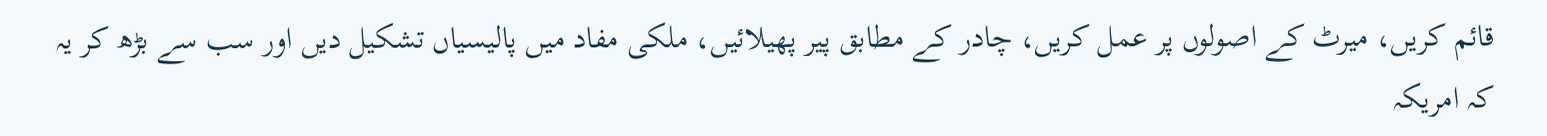قائم کریں، میرٹ کے اصولوں پر عمل کریں، چادر کے مطابق پیر پھیلائیں، ملکی مفاد میں پالیسیاں تشکیل دیں اور سب سے بڑھ کر یہ کہ امریکہ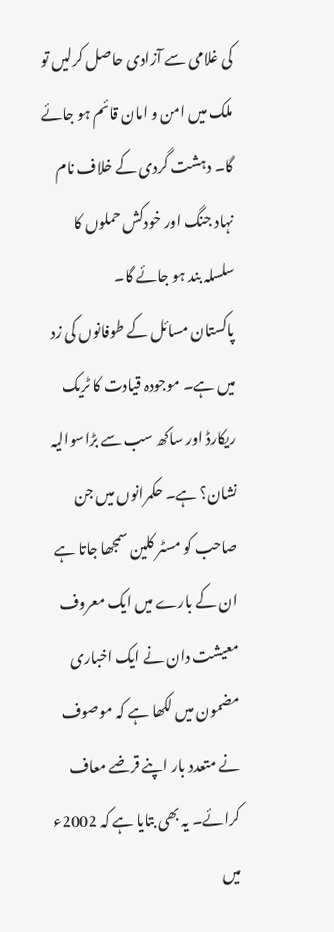کی غلامی سے آزادی حاصل کرلیں تو ملک میں امن و امان قائم ہو جائے گا۔ دہشت گردی کے خلاف نام نہاد جنگ اور خودکش حملوں کا سلسلہ بند ہو جائے گا۔
پاکستان مسائل کے طوفانوں کی زد میں ہے۔ موجودہ قیادت کا ٹریک ریکارڈ اور ساکھ سب سے بڑاسوالیہ نشان؟ ہے۔ حکمرانوں میں جن صاحب کو مسٹر کلین سمجھا جاتا ہے ان کے بارے میں ایک معروف معیشت دان نے ایک اخباری مضمون میں لکھا ہے کہ موصوف نے متعدد بار اپنے قرضے معاف کرائے۔ یہ بھی بتایا ہے کہ 2002ء میں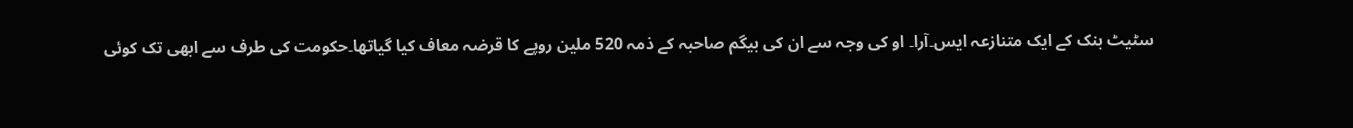سٹیٹ بنک کے ایک متنازعہ ایس۔آرا۔ او کی وجہ سے ان کی بیگم صاحبہ کے ذمہ 520 ملین روپے کا قرضہ معاف کیا گیاتھا۔حکومت کی طرف سے ابھی تک کوئی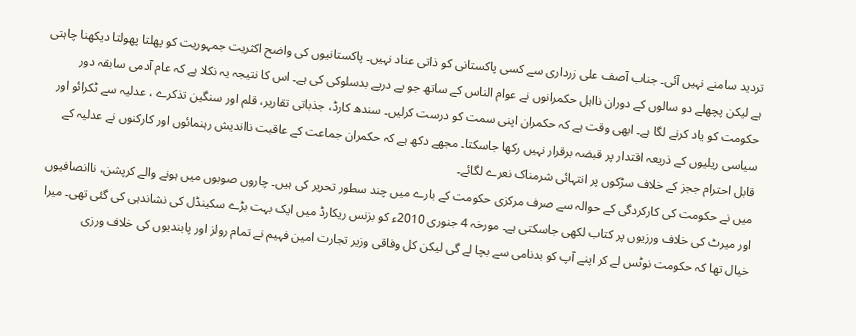تردید سامنے نہیں آئی۔ جناب آصف علی زرداری سے کسی پاکستانی کو ذاتی عناد نہیں۔ پاکستانیوں کی واضح اکثریت جمہوریت کو پھلتا پھولتا دیکھنا چاہتی ہے لیکن پچھلے دو سالوں کے دوران نااہل حکمرانوں نے عوام الناس کے ساتھ جو پے درپے بدسلوکی کی ہے۔ اس کا نتیجہ یہ نکلا ہے کہ عام آدمی سابقہ دور حکومت کو یاد کرنے لگا ہے۔ ابھی وقت ہے کہ حکمران اپنی سمت کو درست کرلیں۔ سندھ کارڈ، جذباتی تقاریر، قلم اور سنگین تذکرے ، عدلیہ سے ٹکرائو اور سیاسی ریلیوں کے ذریعہ اقتدار پر قبضہ برقرار نہیں رکھا جاسکتا۔ مجھے دکھ ہے کہ حکمران جماعت کے عاقبت نااندیش رہنمائوں اور کارکنوں نے عدلیہ کے قابل احترام ججز کے خلاف سڑکوں پر انتہائی شرمناک نعرے لگائے۔
میں نے حکومت کی کارکردگی کے حوالہ سے صرف مرکزی حکومت کے بارے میں چند سطور تحریر کی ہیں۔ چاروں صوبوں میں ہونے والے کرپشن، ناانصافیوں اور میرٹ کی خلاف ورزیوں پر کتاب لکھی جاسکتی ہے۔ مورخہ 4 جنوری 2010ء کو بزنس ریکارڈ میں ایک بہت بڑے سکینڈل کی نشاندہی کی گئی تھی۔ میرا خیال تھا کہ حکومت نوٹس لے کر اپنے آپ کو بدنامی سے بچا لے گی لیکن کل وفاقی وزیر تجارت امین فہیم نے تمام رولز اور پابندیوں کی خلاف ورزی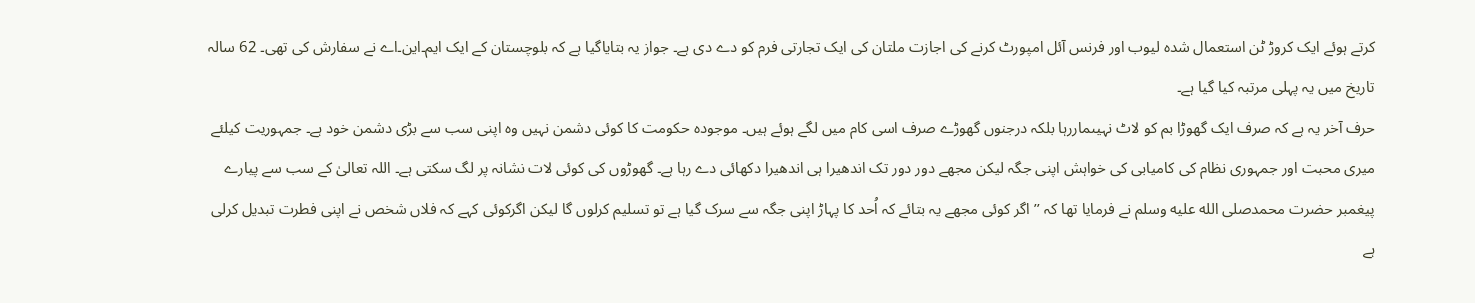کرتے ہوئے ایک کروڑ ٹن استعمال شدہ لیوب اور فرنس آئل امپورٹ کرنے کی اجازت ملتان کی ایک تجارتی فرم کو دے دی ہے۔ جواز یہ بتایاگیا ہے کہ بلوچستان کے ایک ایم۔این۔اے نے سفارش کی تھی۔ 62 سالہ تاریخ میں یہ پہلی مرتبہ کیا گیا ہے۔
حرف آخر یہ ہے کہ صرف ایک گھوڑا بم کو لاٹ نہیںماررہا بلکہ درجنوں گھوڑے صرف اسی کام میں لگے ہوئے ہیں۔ موجودہ حکومت کا کوئی دشمن نہیں وہ اپنی سب سے بڑی دشمن خود ہے۔ جمہوریت کیلئے میری محبت اور جمہوری نظام کی کامیابی کی خواہش اپنی جگہ لیکن مجھے دور دور تک اندھیرا ہی اندھیرا دکھائی دے رہا ہے۔ گھوڑوں کی کوئی لات نشانہ پر لگ سکتی ہے۔ اللہ تعالیٰ کے سب سے پیارے پیغمبر حضرت محمدصلى الله عليه وسلم نے فرمایا تھا کہ ’’اگر کوئی مجھے یہ بتائے کہ اُحد کا پہاڑ اپنی جگہ سے سرک گیا ہے تو تسلیم کرلوں گا لیکن اگرکوئی کہے کہ فلاں شخص نے اپنی فطرت تبدیل کرلی ہے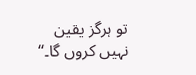تو ہرگز یقین نہیں کروں گا۔‘‘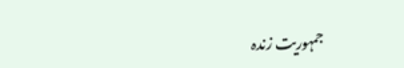جمہوریت زندہ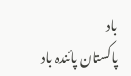باد
پاکستان پائندہ باد